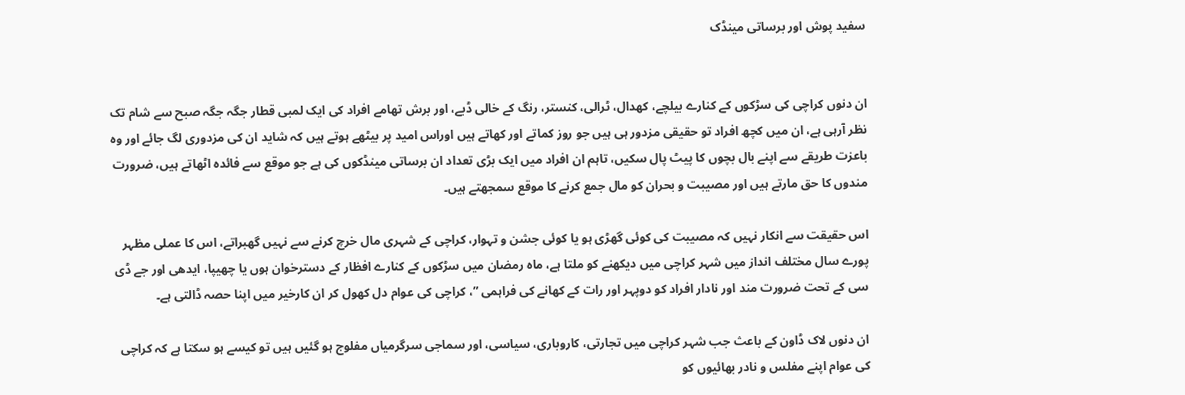سفید پوش اور برساتی مینڈک


ان دنوں کراچی کی سڑکوں کے کنارے بیلچے، کھدال، ٹرالی، کنستر، رنگ کے خالی ڈبے، اور برش تھامے افراد کی ایک لمبی قطار جگہ جگہ صبح سے شام تک نظر آرہی ہے، ان میں کچھ افراد تو حقیقی مزدور ہی ہیں جو روز کماتے اور کھاتے ہیں اوراس امید پر بیٹھے ہوتے ہیں کہ شاید ان کی مزدوری لگ جائے اور وہ باعزت طریقے سے اپنے بال بچوں کا پیٹ پال سکیں، تاہم ان افراد میں ایک بڑی تعداد ان برساتی مینڈکوں کی ہے جو موقع سے فائدہ اٹھاتے ہیں، ضرورت مندوں کا حق مارتے ہیں اور مصیبت و بحران کو مال جمع کرنے کا موقع سمجھتے ہیں۔

اس حقیقت سے انکار نہیں کہ مصیبت کی کوئی گھڑی ہو یا کوئی جشن و تہوار، کراچی کے شہری مال خرچ کرنے سے نہیں گھبراتے، اس کا عملی مظہر پورے سال مختلف انداز میں شہر کراچی میں دیکھنے کو ملتا ہے، ماہ رمضان میں سڑکوں کے کنارے افظار کے دسترخوان ہوں یا چھیپا، ایدھی اور جے ڈی سی کے تحت ضرورت مند اور نادار افراد کو دوپہر اور رات کے کھانے کی فراہمی ”، کراچی کی عوام دل کھول کر ان کارخیر میں اپنا حصہ ڈالتی ہے۔

ان دنوں لاک ڈاون کے باعث جب شہر کراچی میں تجارتی، کاروباری، سیاسی، اور سماجی سرگرمیاں مفلوج ہو گئیں ہیں تو کیسے ہو سکتا ہے کہ کراچی کی عوام اپنے مفلس و نادر بھائیوں کو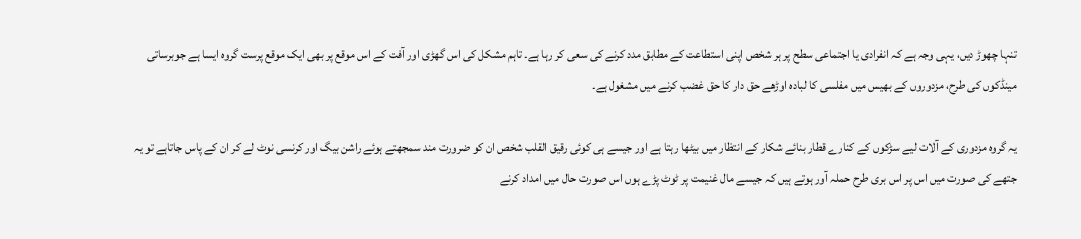تنہا چھوڑ دیں، یہی وجہ ہے کہ انفرادی یا اجتماعی سطح پر ہر شخص اپنی استطاعت کے مطابق مدد کرنے کی سعی کر رہا ہے۔ تاہم مشکل کی اس گھڑی اور آفت کے اس موقع پر بھی ایک موقع پرست گروہ ایسا ہے جوبرساتی مینڈکوں کی طرح، مزدوروں کے بھیس میں مفلسی کا لبادہ اوڑھے حق دار کا حق غضب کرنے میں مشغول ہے۔

یہ گروہ مزدوری کے آلات لیے سڑکوں کے کنارے قطار بنائے شکار کے انتظار میں بیٹھا رہتا ہے اور جیسے ہی کوئی رقیق القلب شخص ان کو ضرورت مند سمجھتے ہوئے راشن بیگ اور کرنسی نوٹ لے کر ان کے پاس جاتاہے تو یہ جتھے کی صورت میں اس پر اس بری طرح حملہ آور ہوتے ہیں کہ جیسے مال غنیمت پر ٹوٹ پڑے ہوں اس صورت حال میں امداد کرنے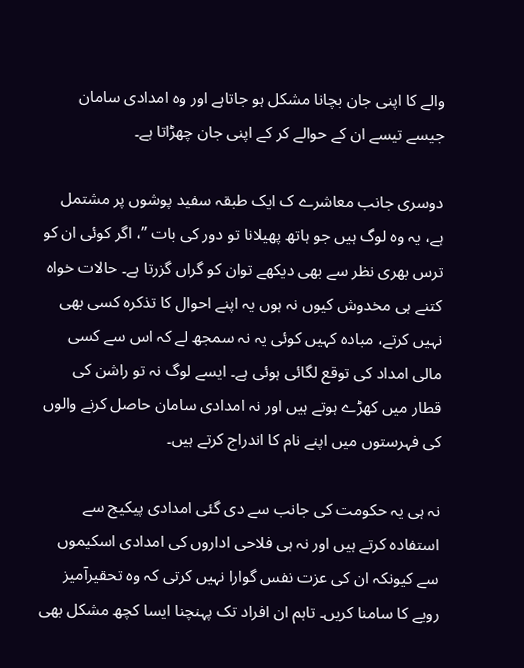والے کا اپنی جان بچانا مشکل ہو جاتاہے اور وہ امدادی سامان جیسے تیسے ان کے حوالے کر کے اپنی جان چھڑاتا ہے۔

دوسری جانب معاشرے ک ایک طبقہ سفید پوشوں پر مشتمل ہے، یہ وہ لوگ ہیں جو ہاتھ پھیلانا تو دور کی بات ”، اگر کوئی ان کو ترس بھری نظر سے بھی دیکھے توان کو گراں گزرتا ہے۔ حالات خواہ کتنے ہی مخدوش کیوں نہ ہوں یہ اپنے احوال کا تذکرہ کسی بھی نہیں کرتے، مبادہ کہیں کوئی یہ نہ سمجھ لے کہ اس سے کسی مالی امداد کی توقع لگائی ہوئی ہے۔ ایسے لوگ نہ تو راشن کی قطار میں کھڑے ہوتے ہیں اور نہ امدادی سامان حاصل کرنے والوں کی فہرستوں میں اپنے نام کا اندراج کرتے ہیں۔

نہ ہی یہ حکومت کی جانب سے دی گئی امدادی پیکیج سے استفادہ کرتے ہیں اور نہ ہی فلاحی اداروں کی امدادی اسکیموں سے کیونکہ ان کی عزت نفس گوارا نہیں کرتی کہ وہ تحقیرآمیز رویے کا سامنا کریں۔ تاہم ان افراد تک پہنچنا ایسا کچھ مشکل بھی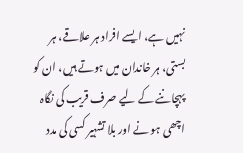نہیں ہے، ایسے افراد ہر علاقے، ہر بستی، ہر خاندان میں ہوتے ہیں، ان کو پہچاننے کے لیے صرف قریب کی نگاہ اچھی ہو نے اور بلا تشہیر کسی کی مدد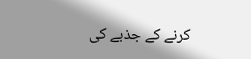کرنے کے جذبے کی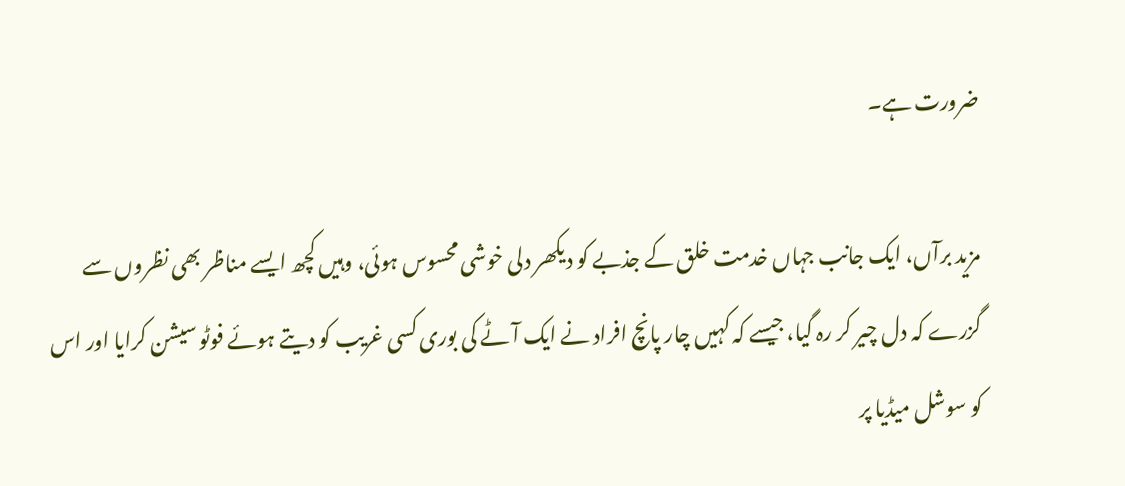ضرورت ہے۔

مزید برآں، ایک جانب جہاں خدمت خلق کے جذبے کو دیکھر دلی خوشی محسوس ہوئی، وہیں کچھ ایسے مناظر بھی نظروں سے گزرے کہ دل چیر کر رہ گیا، جیسے کہ کہیں چار پانچ افراد نے ایک آٹے کی بوری کسی غریب کو دیتے ہوئے فوٹو سیشن کرایا اور اس کو سوشل میڈیا پر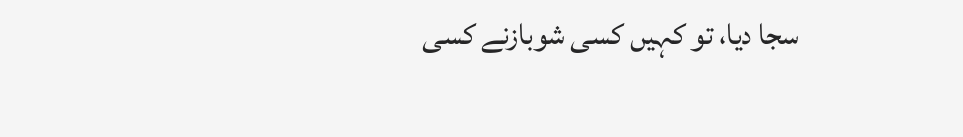سجا دیا، تو کہیں کسی شوبازنے کسی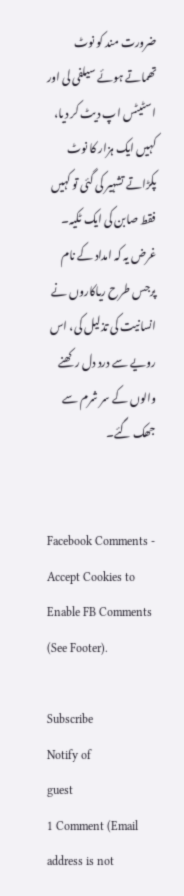ضرورت مند کو نوٹ تھماتے ہوئے سیلفی لی اور اسٹیٹس اپ دیٹ کر دیا، کہیں ایک ہزار کا نوٹ پکڑاتے تشہیر کی گئی تو کہیں فقط صابن کی ایک ٹکیہ۔ غرض یہ کہ امداد کے نام پرجس طرح ریاکاروں نے انسانیت کی تذلیل کی، اس رویے سے درد دل رکھنے والوں کے سر شرم سے جھک گئے۔


Facebook Comments - Accept Cookies to Enable FB Comments (See Footer).

Subscribe
Notify of
guest
1 Comment (Email address is not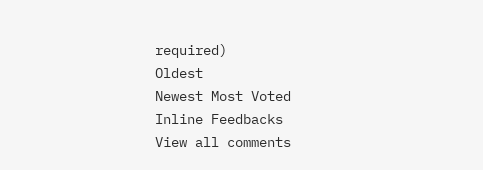required)
Oldest
Newest Most Voted
Inline Feedbacks
View all comments